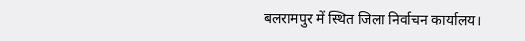बलरामपुर में स्थित जिला निर्वाचन कार्यालय।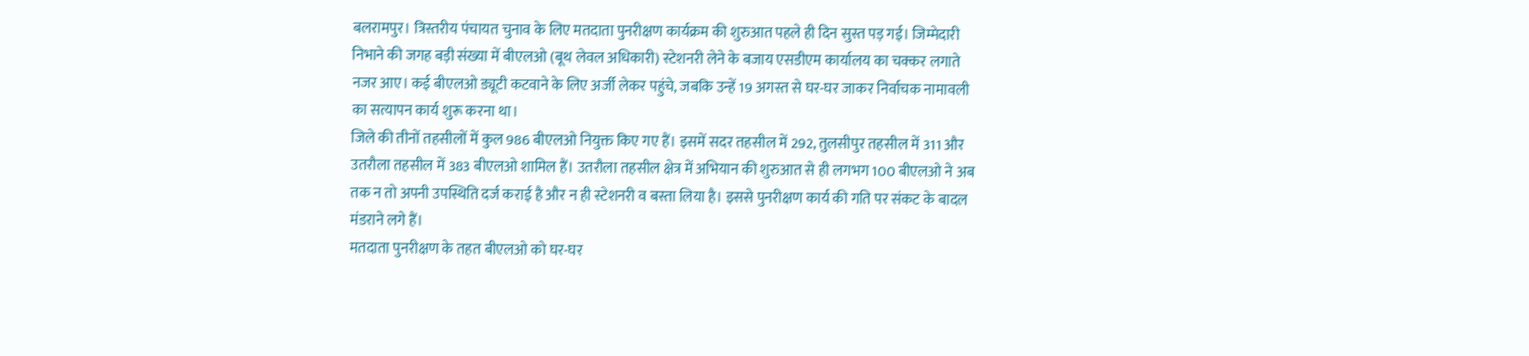बलरामपुर। त्रिस्तरीय पंचायत चुनाव के लिए मतदाता पुनरीक्षण कार्यक्रम की शुरुआत पहले ही दिन सुस्त पड़ गई। जिम्मेदारी निभाने की जगह बड़ी संख्या में बीएलओ (बूथ लेवल अधिकारी) स्टेशनरी लेने के बजाय एसडीएम कार्यालय का चक्कर लगाते नजर आए। कई बीएलओ ड्यूटी कटवाने के लिए अर्जी लेकर पहुंचे, जबकि उन्हें 19 अगस्त से घर-घर जाकर निर्वाचक नामावली का सत्यापन कार्य शुरू करना था।
जिले की तीनों तहसीलों में कुल 986 बीएलओ नियुक्त किए गए हैं। इसमें सदर तहसील में 292, तुलसीपुर तहसील में 311 और उतरौला तहसील में 383 बीएलओ शामिल हैं। उतरौला तहसील क्षेत्र में अभियान की शुरुआत से ही लगभग 100 बीएलओ ने अब तक न तो अपनी उपस्थिति दर्ज कराई है और न ही स्टेशनरी व बस्ता लिया है। इससे पुनरीक्षण कार्य की गति पर संकट के बादल मंडराने लगे हैं।
मतदाता पुनरीक्षण के तहत बीएलओ को घर-घर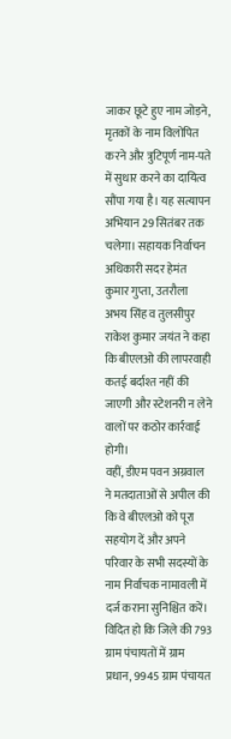जाकर छूटे हुए नाम जोड़ने, मृतकों के नाम विलोपित करने और त्रुटिपूर्ण नाम-पते में सुधार करने का दायित्व सौंपा गया है। यह सत्यापन अभियान 29 सितंबर तक चलेगा। सहायक निर्वाचन अधिकारी सदर हेमंत कुमार गुप्ता, उतरौला अभय सिंह व तुलसीपुर राकेश कुमार जयंत ने कहा कि बीएलओ की लापरवाही कतई बर्दाश्त नहीं की जाएगी और स्टेशनरी न लेने वालों पर कठोर कार्रवाई होगी।
वहीं, डीएम पवन अग्रवाल ने मतदाताओं से अपील की कि वे बीएलओ को पूरा सहयोग दें और अपने परिवार के सभी सदस्यों के नाम निर्वाचक नामावली में दर्ज कराना सुनिश्चित करें। विदित हो कि जिले की 793 ग्राम पंचायतों में ग्राम प्रधान, 9945 ग्राम पंचायत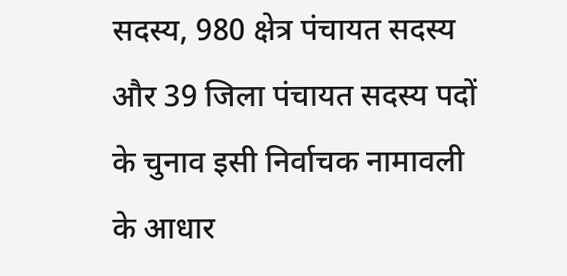सदस्य, 980 क्षेत्र पंचायत सदस्य और 39 जिला पंचायत सदस्य पदों के चुनाव इसी निर्वाचक नामावली के आधार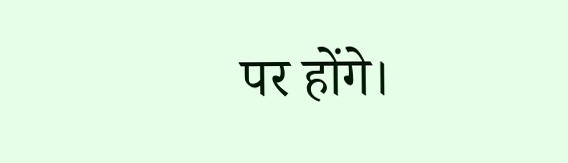पर होंगे।